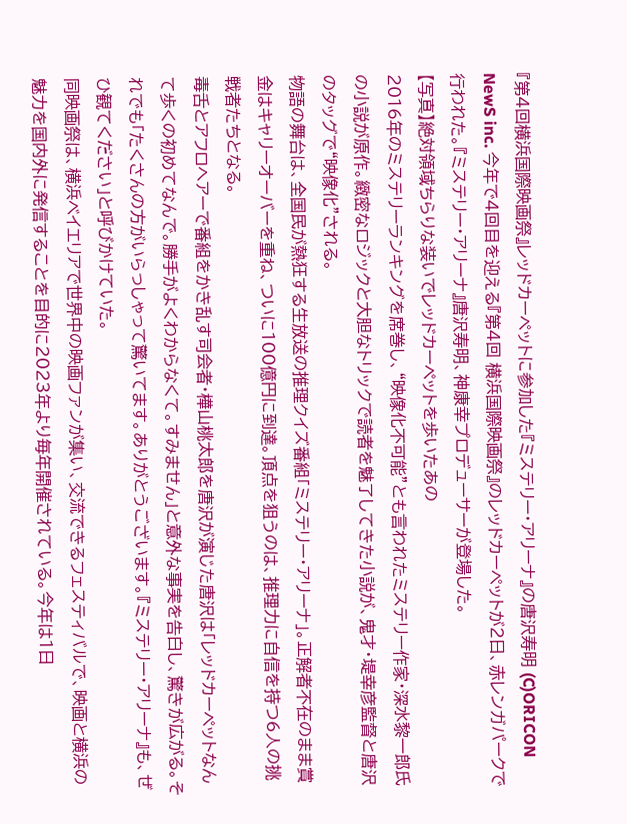『第4回横浜国際映画祭』レッドカーペットに参加した『ミステリー・アリーナ』の唐沢寿明 (C)ORICON NewS inc. 今年で4回目を迎える『第4回 横浜国際映画祭』のレッドカーペットが2日、赤レンガパークで行われた。『ミステリー・アリーナ』唐沢寿明、神康幸プロデューサーが登場した。
【写真】絶対領域ちらりな装いでレッドカーペットを歩いたあの
2016年のミステリーランキングを席巻し、“映像化不可能”とも言われたミステリー作家・深水黎一郎氏の小説が原作。緻密なロジックと大胆なトリックで読者を魅了してきた小説が、鬼才・堤幸彦監督と唐沢のタッグで“映像化”される。
物語の舞台は、全国民が熱狂する生放送の推理クイズ番組「ミステリー・アリーナ」。正解者不在のまま賞金はキャリーオーバーを重ね、ついに100億円に到達。頂点を狙うのは、推理力に自信を持つ6人の挑戦者たちとなる。
毒舌とアフロヘアーで番組をかき乱す司会者・樺山桃太郎を唐沢が演じた唐沢は「レッドカーペットなんて歩くの初めてなんで。勝手がよくわからなくて。すみません」と意外な事実を告白し、驚きが広がる。それでも「たくさんの方がいらっしゃって驚いてます。ありがとうございます。『ミステリー・アリーナ』も、ぜひ観てください」と呼びかけていた。
同映画祭は、横浜ベイエリアで世界中の映画ファンが集い、交流できるフェスティバルで、映画と横浜の魅力を国内外に発信することを目的に2023年より毎年開催されている。今年は1日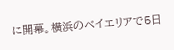に開幕。横浜のベイエリアで5日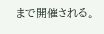まで開催される。